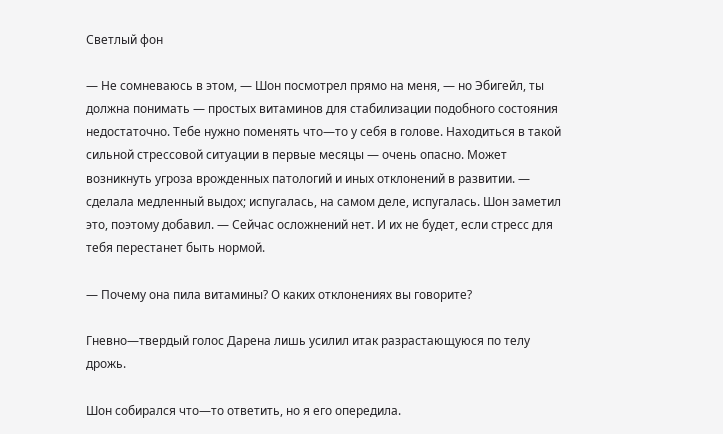Светлый фон

— Не сомневаюсь в этом, ― Шон посмотрел прямо на меня, ― но Эбигейл, ты должна понимать ― простых витаминов для стабилизации подобного состояния недостаточно. Тебе нужно поменять что―то у себя в голове. Находиться в такой сильной стрессовой ситуации в первые месяцы ― очень опасно. Может возникнуть угроза врожденных патологий и иных отклонений в развитии. ― сделала медленный выдох; испугалась, на самом деле, испугалась. Шон заметил это, поэтому добавил. ― Сейчас осложнений нет. И их не будет, если стресс для тебя перестанет быть нормой.

— Почему она пила витамины? О каких отклонениях вы говорите?

Гневно―твердый голос Дарена лишь усилил итак разрастающуюся по телу дрожь.

Шон собирался что―то ответить, но я его опередила.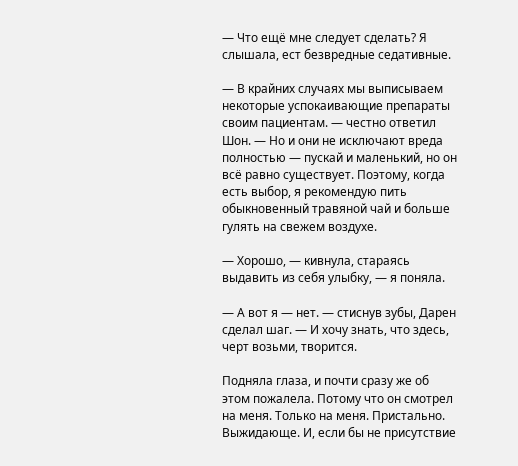— Что ещё мне следует сделать? Я слышала, ест безвредные седативные.

— В крайних случаях мы выписываем некоторые успокаивающие препараты своим пациентам. ― честно ответил Шон. ― Но и они не исключают вреда полностью ― пускай и маленький, но он всё равно существует. Поэтому, когда есть выбор, я рекомендую пить обыкновенный травяной чай и больше гулять на свежем воздухе.

— Хорошо, ― кивнула, стараясь выдавить из себя улыбку, ― я поняла.

— А вот я ― нет. ― стиснув зубы, Дарен сделал шаг. ― И хочу знать, что здесь, черт возьми, творится.

Подняла глаза, и почти сразу же об этом пожалела. Потому что он смотрел на меня. Только на меня. Пристально. Выжидающе. И, если бы не присутствие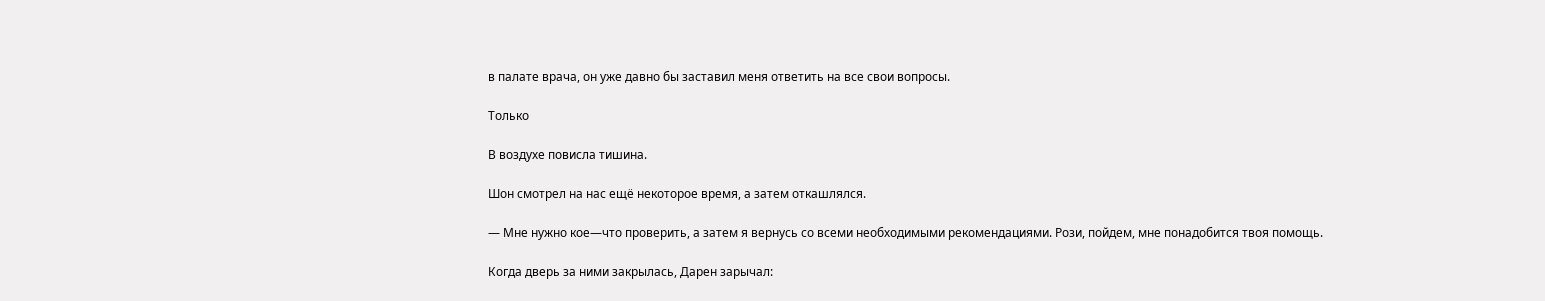в палате врача, он уже давно бы заставил меня ответить на все свои вопросы.

Только

В воздухе повисла тишина.

Шон смотрел на нас ещё некоторое время, а затем откашлялся.

— Мне нужно кое―что проверить, а затем я вернусь со всеми необходимыми рекомендациями. Рози, пойдем, мне понадобится твоя помощь.

Когда дверь за ними закрылась, Дарен зарычал: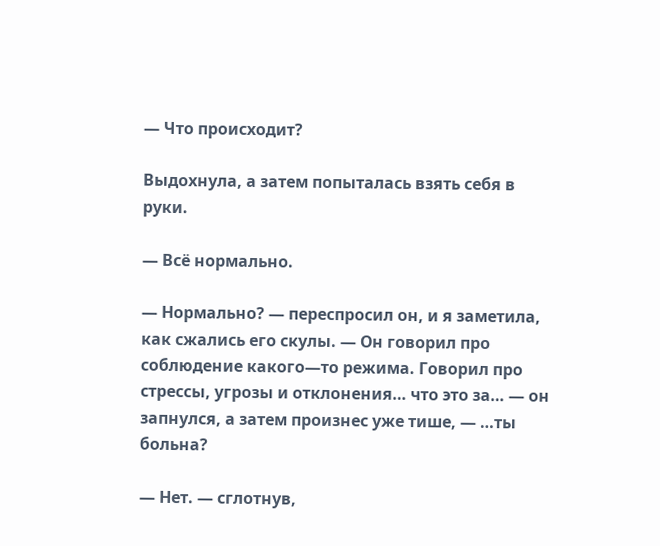— Что происходит?

Выдохнула, а затем попыталась взять себя в руки.

— Всё нормально.

— Нормально? ― переспросил он, и я заметила, как сжались его скулы. ― Он говорил про соблюдение какого―то режима. Говорил про стрессы, угрозы и отклонения… что это за… ― он запнулся, а затем произнес уже тише, ― …ты больна?

— Нет. ― сглотнув,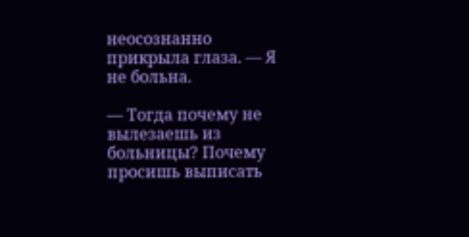неосознанно прикрыла глаза. ― Я не больна.

— Тогда почему не вылезаешь из больницы? Почему просишь выписать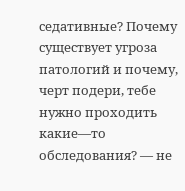седативные? Почему существует угроза патологий и почему, черт подери, тебе нужно проходить какие―то обследования? ― не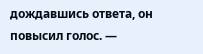дождавшись ответа, он повысил голос. ―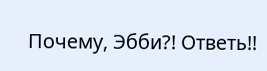Почему, Эбби?! Ответь!!